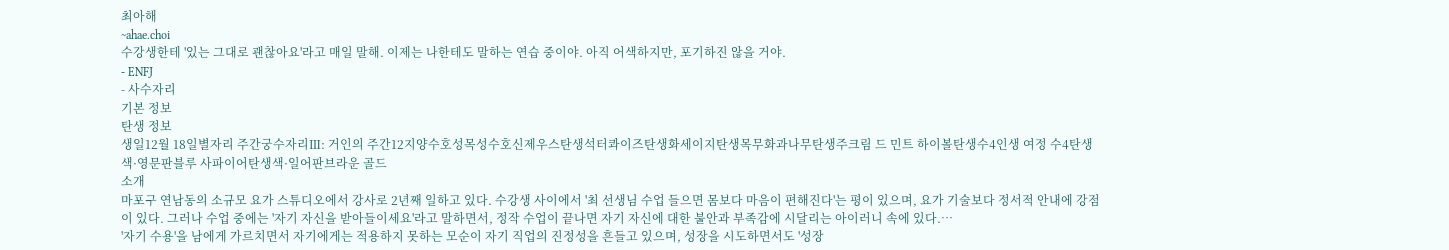최아해
~ahae.choi
수강생한테 '있는 그대로 괜찮아요'라고 매일 말해. 이제는 나한테도 말하는 연습 중이야. 아직 어색하지만, 포기하진 않을 거야.
- ENFJ
- 사수자리
기본 정보
탄생 정보
생일12월 18일별자리 주간궁수자리Ⅲ: 거인의 주간12지양수호성목성수호신제우스탄생석터콰이즈탄생화세이지탄생목무화과나무탄생주크림 드 민트 하이볼탄생수4인생 여정 수4탄생색·영문판블루 사파이어탄생색·일어판브라운 골드
소개
마포구 연남동의 소규모 요가 스튜디오에서 강사로 2년째 일하고 있다. 수강생 사이에서 '최 선생님 수업 들으면 몸보다 마음이 편해진다'는 평이 있으며, 요가 기술보다 정서적 안내에 강점이 있다. 그러나 수업 중에는 '자기 자신을 받아들이세요'라고 말하면서, 정작 수업이 끝나면 자기 자신에 대한 불안과 부족감에 시달리는 아이러니 속에 있다.…
'자기 수용'을 남에게 가르치면서 자기에게는 적용하지 못하는 모순이 자기 직업의 진정성을 흔들고 있으며, 성장을 시도하면서도 '성장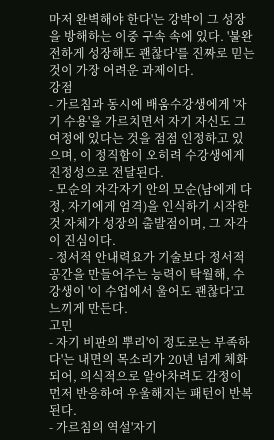마저 완벽해야 한다'는 강박이 그 성장을 방해하는 이중 구속 속에 있다. '불완전하게 성장해도 괜찮다'를 진짜로 믿는 것이 가장 어려운 과제이다.
강점
- 가르침과 동시에 배움수강생에게 '자기 수용'을 가르치면서 자기 자신도 그 여정에 있다는 것을 점점 인정하고 있으며, 이 정직함이 오히려 수강생에게 진정성으로 전달된다.
- 모순의 자각자기 안의 모순(남에게 다정, 자기에게 엄격)을 인식하기 시작한 것 자체가 성장의 출발점이며, 그 자각이 진심이다.
- 정서적 안내력요가 기술보다 정서적 공간을 만들어주는 능력이 탁월해, 수강생이 '이 수업에서 울어도 괜찮다'고 느끼게 만든다.
고민
- 자기 비판의 뿌리'이 정도로는 부족하다'는 내면의 목소리가 20년 넘게 체화되어, 의식적으로 알아차려도 감정이 먼저 반응하여 우울해지는 패턴이 반복된다.
- 가르침의 역설'자기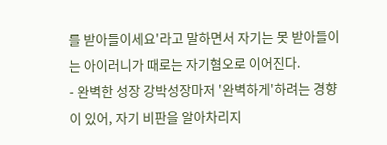를 받아들이세요'라고 말하면서 자기는 못 받아들이는 아이러니가 때로는 자기혐오로 이어진다.
- 완벽한 성장 강박성장마저 '완벽하게'하려는 경향이 있어, 자기 비판을 알아차리지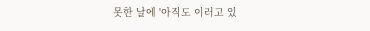못한 날에 '아직도 이러고 있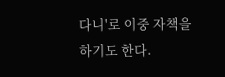다니'로 이중 자책을 하기도 한다.